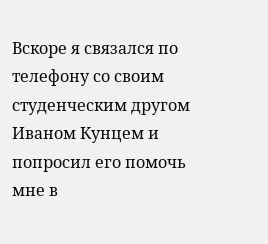Вскоре я связался по телефону со своим студенческим другом Иваном Кунцем и попросил его помочь мне в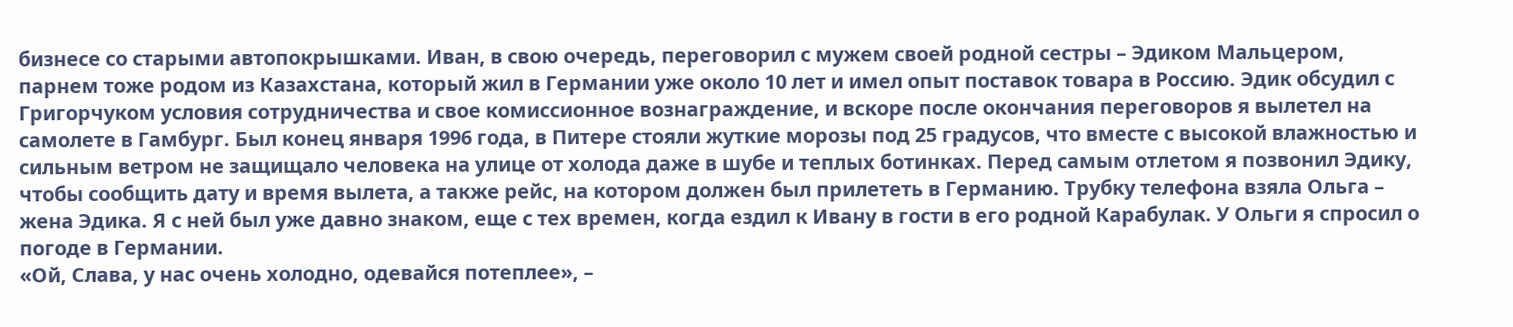бизнесе со старыми автопокрышками. Иван, в свою очередь, переговорил с мужем своей родной сестры – Эдиком Мальцером, парнем тоже родом из Казахстана, который жил в Германии уже около 10 лет и имел опыт поставок товара в Россию. Эдик обсудил с Григорчуком условия сотрудничества и свое комиссионное вознаграждение, и вскоре после окончания переговоров я вылетел на самолете в Гамбург. Был конец января 1996 года, в Питере стояли жуткие морозы под 25 градусов, что вместе с высокой влажностью и сильным ветром не защищало человека на улице от холода даже в шубе и теплых ботинках. Перед самым отлетом я позвонил Эдику, чтобы сообщить дату и время вылета, а также рейс, на котором должен был прилететь в Германию. Трубку телефона взяла Ольга – жена Эдика. Я с ней был уже давно знаком, еще с тех времен, когда ездил к Ивану в гости в его родной Карабулак. У Ольги я спросил о погоде в Германии.
«Ой, Слава, у нас очень холодно, одевайся потеплее», –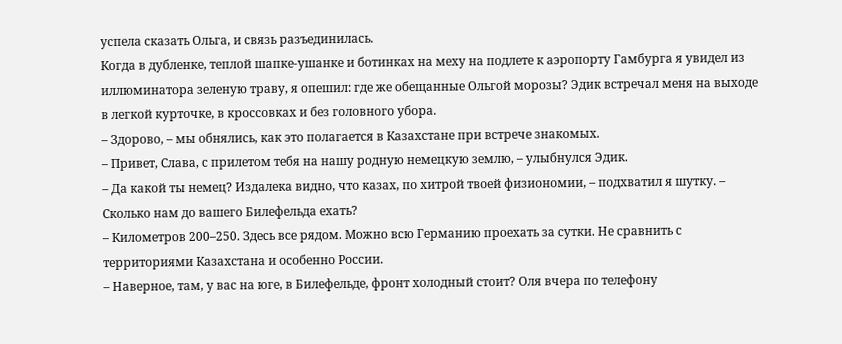успела сказать Ольга, и связь разъединилась.
Когда в дубленке, теплой шапке-ушанке и ботинках на меху на подлете к аэропорту Гамбурга я увидел из иллюминатора зеленую траву, я опешил: где же обещанные Ольгой морозы? Эдик встречал меня на выходе в легкой курточке, в кроссовках и без головного убора.
– Здорово, – мы обнялись, как это полагается в Казахстане при встрече знакомых.
– Привет, Слава, с прилетом тебя на нашу родную немецкую землю, – улыбнулся Эдик.
– Да какой ты немец? Издалека видно, что казах, по хитрой твоей физиономии, – подхватил я шутку. – Сколько нам до вашего Билефельда ехать?
– Километров 200–250. Здесь все рядом. Можно всю Германию проехать за сутки. Не сравнить с территориями Казахстана и особенно России.
– Наверное, там, у вас на юге, в Билефельде, фронт холодный стоит? Оля вчера по телефону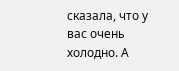сказала, что у вас очень холодно. А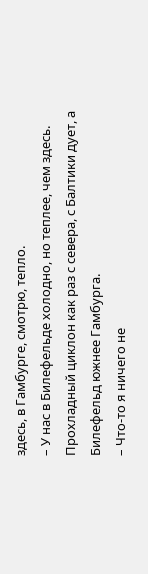здесь, в Гамбурге, смотрю, тепло.
– У нас в Билефельде холодно, но теплее, чем здесь. Прохладный циклон как раз с севера, с Балтики дует, а Билефельд южнее Гамбурга.
– Что-то я ничего не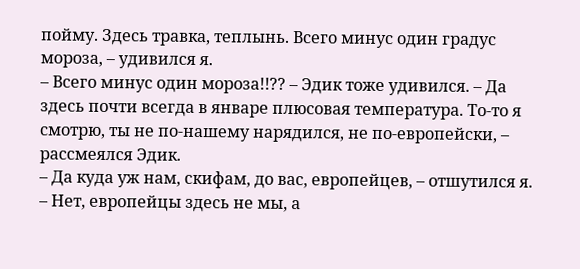пойму. Здесь травка, теплынь. Всего минус один градус мороза, – удивился я.
– Всего минус один мороза!!?? – Эдик тоже удивился. – Да здесь почти всегда в январе плюсовая температура. То-то я смотрю, ты не по-нашему нарядился, не по-европейски, – рассмеялся Эдик.
– Да куда уж нам, скифам, до вас, европейцев, – отшутился я.
– Нет, европейцы здесь не мы, а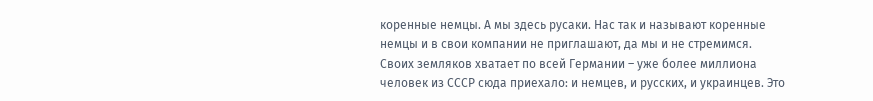коренные немцы. А мы здесь русаки. Нас так и называют коренные немцы и в свои компании не приглашают, да мы и не стремимся. Своих земляков хватает по всей Германии – уже более миллиона человек из СССР сюда приехало: и немцев, и русских, и украинцев. Это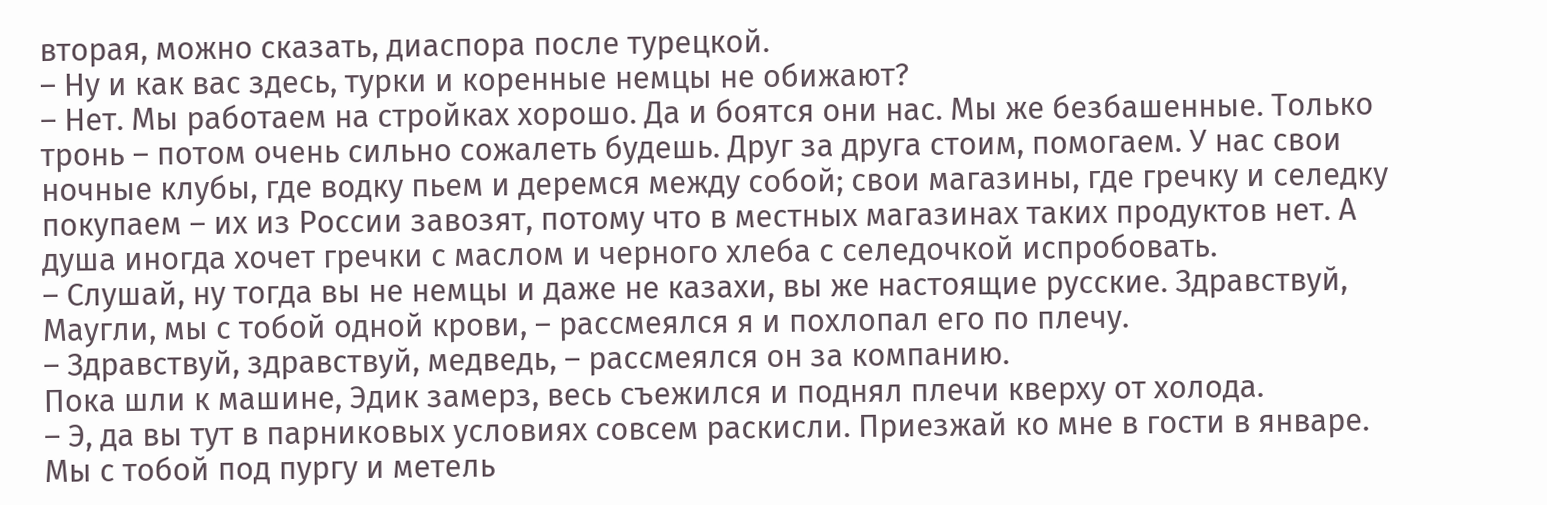вторая, можно сказать, диаспора после турецкой.
– Ну и как вас здесь, турки и коренные немцы не обижают?
– Нет. Мы работаем на стройках хорошо. Да и боятся они нас. Мы же безбашенные. Только тронь – потом очень сильно сожалеть будешь. Друг за друга стоим, помогаем. У нас свои ночные клубы, где водку пьем и деремся между собой; свои магазины, где гречку и селедку покупаем – их из России завозят, потому что в местных магазинах таких продуктов нет. А душа иногда хочет гречки с маслом и черного хлеба с селедочкой испробовать.
– Слушай, ну тогда вы не немцы и даже не казахи, вы же настоящие русские. Здравствуй, Маугли, мы с тобой одной крови, – рассмеялся я и похлопал его по плечу.
– Здравствуй, здравствуй, медведь, – рассмеялся он за компанию.
Пока шли к машине, Эдик замерз, весь съежился и поднял плечи кверху от холода.
– Э, да вы тут в парниковых условиях совсем раскисли. Приезжай ко мне в гости в январе. Мы с тобой под пургу и метель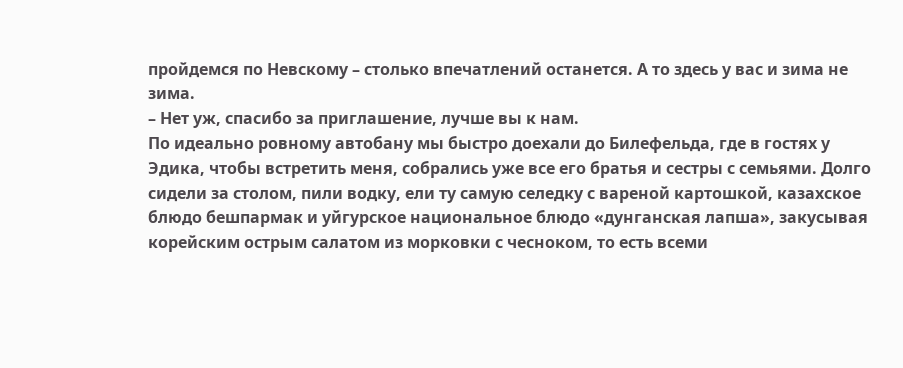пройдемся по Невскому – столько впечатлений останется. А то здесь у вас и зима не зима.
– Нет уж, спасибо за приглашение, лучше вы к нам.
По идеально ровному автобану мы быстро доехали до Билефельда, где в гостях у Эдика, чтобы встретить меня, собрались уже все его братья и сестры с семьями. Долго сидели за столом, пили водку, ели ту самую селедку с вареной картошкой, казахское блюдо бешпармак и уйгурское национальное блюдо «дунганская лапша», закусывая корейским острым салатом из морковки с чесноком, то есть всеми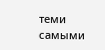теми самыми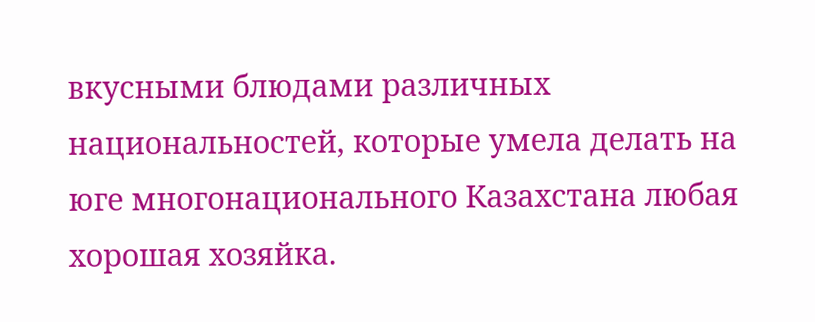вкусными блюдами различных национальностей, которые умела делать на юге многонационального Казахстана любая хорошая хозяйка.